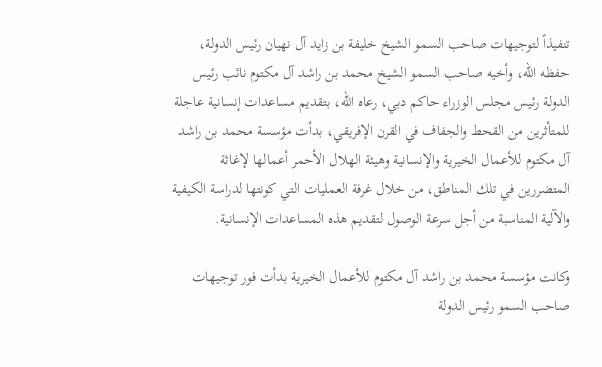تنفيذاً لتوجيهات صاحب السمو الشيخ خليفة بن زايد آل نهيان رئيس الدولة، حفظه الله، وأخيه صاحب السمو الشيخ محمد بن راشد آل مكتوم نائب رئيس الدولة رئيس مجلس الوزراء حاكم دبي، رعاه الله، بتقديم مساعدات إنسانية عاجلة للمتأثرين من القحط والجفاف في القرن الإفريقي، بدأت مؤسسة محمد بن راشد آل مكتوم للأعمال الخيرية والإنسانية وهيئة الهلال الأحمر أعمالها لإغاثة المتضررين في تلك المناطق، من خلال غرفة العمليات التي كونتها لدراسة الكيفية والآلية المناسبة من أجل سرعة الوصول لتقديم هذه المساعدات الإنسانية.

وكانت مؤسسة محمد بن راشد آل مكتوم للأعمال الخيرية بدأت فور توجيهات صاحب السمو رئيس الدولة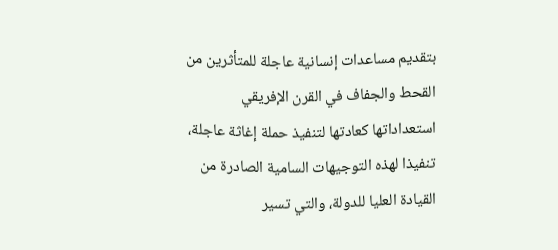بتقديم مساعدات إنسانية عاجلة للمتأثرين من القحط والجفاف في القرن الإفريقي استعداداتها كعادتها لتنفيذ حملة إغاثة عاجلة، تنفيذا لهذه التوجيهات السامية الصادرة من القيادة العليا للدولة، والتي تسير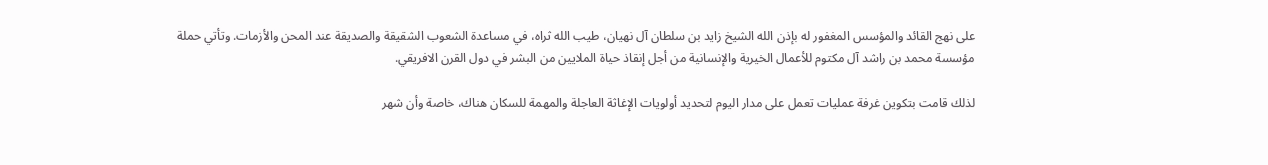على نهج القائد والمؤسس المغفور له بإذن الله الشيخ زايد بن سلطان آل نهيان، طيب الله ثراه، في مساعدة الشعوب الشقيقة والصديقة عند المحن والأزمات. وتأتي حملة مؤسسة محمد بن راشد آل مكتوم للأعمال الخيرية والإنسانية من أجل إنقاذ حياة الملايين من البشر في دول القرن الافريقي.

لذلك قامت بتكوين غرفة عمليات تعمل على مدار اليوم لتحديد أولويات الإغاثة العاجلة والمهمة للسكان هناك، خاصة وأن شهر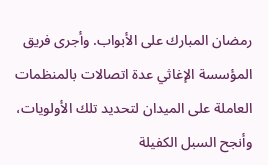رمضان المبارك على الأبواب. وأجرى فريق المؤسسة الإغاثي عدة اتصالات بالمنظمات العاملة على الميدان لتحديد تلك الأولويات، وأنجح السبل الكفيلة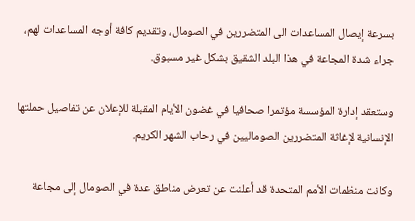بسرعة إيصال المساعدات الى المتضررين في الصومال، وتقديم كافة أوجه المساعدات لهم، جراء شدة المجاعة في هذا البلد الشقيق بشكل غير مسبوق.

وستعقد إدارة المؤسسة مؤتمرا صحافيا في غضون الأيام المقبلة للإعلان عن تفاصيل حملتها الإنسانية لإغاثة المتضررين الصوماليين في رحاب الشهر الكريم.

وكانت منظمات الأمم المتحدة قد أعلنت عن تعرض مناطق عدة في الصومال إلى مجاعة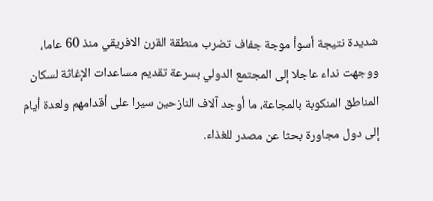شديدة نتيجة أسوأ موجة جفاف تضرب منطقة القرن الافريقي منذ 60 عاما، ووجهت نداء عاجلا إلى المجتمع الدولي بسرعة تقديم مساعدات الإغاثة لسكان المناطق المنكوبة بالمجاعة، ما أوجد آلاف النازحين سيرا على أقدامهم ولعدة أيام إلى دول مجاورة بحثا عن مصدر للغذاء.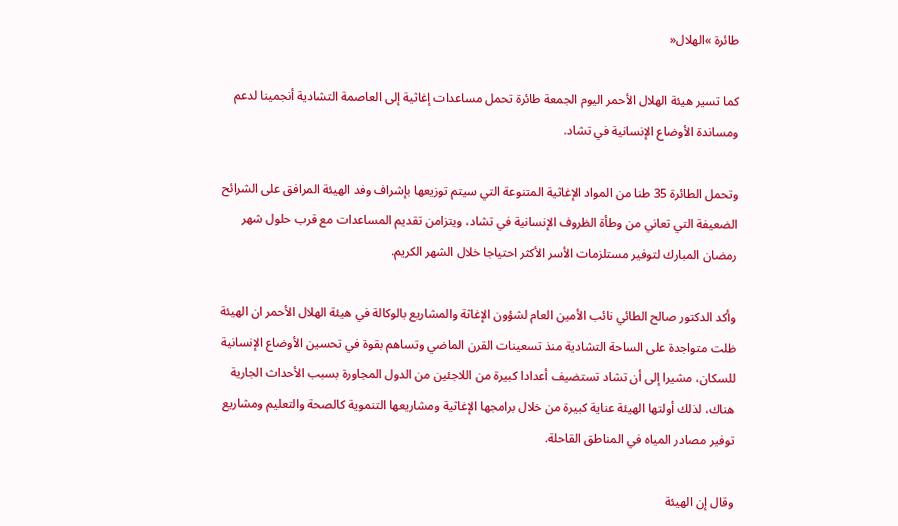طائرة »الهلال«

كما تسير هيئة الهلال الأحمر اليوم الجمعة طائرة تحمل مساعدات إغاثية إلى العاصمة التشادية أنجمينا لدعم ومساندة الأوضاع الإنسانية في تشاد.

وتحمل الطائرة 35 طنا من المواد الإغاثية المتنوعة التي سيتم توزيعها بإشراف وفد الهيئة المرافق على الشرائح الضعيفة التي تعاني من وطأة الظروف الإنسانية في تشاد، ويتزامن تقديم المساعدات مع قرب حلول شهر رمضان المبارك لتوفير مستلزمات الأسر الأكثر احتياجا خلال الشهر الكريم.

وأكد الدكتور صالح الطائي نائب الأمين العام لشؤون الإغاثة والمشاريع بالوكالة في هيئة الهلال الأحمر ان الهيئة ظلت متواجدة على الساحة التشادية منذ تسعينات القرن الماضي وتساهم بقوة في تحسين الأوضاع الإنسانية للسكان، مشيرا إلى أن تشاد تستضيف أعدادا كبيرة من اللاجئين من الدول المجاورة بسبب الأحداث الجارية هناك، لذلك أولتها الهيئة عناية كبيرة من خلال برامجها الإغاثية ومشاريعها التنموية كالصحة والتعليم ومشاريع توفير مصادر المياه في المناطق القاحلة.

وقال إن الهيئة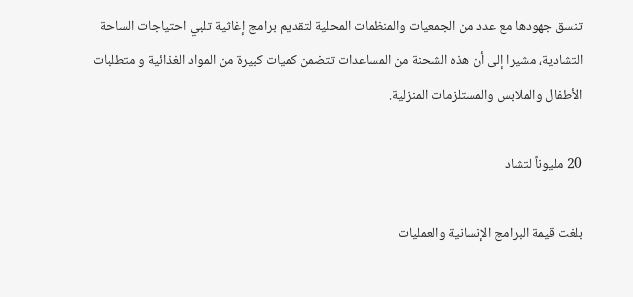تنسق جهودها مع عدد من الجمعيات والمنظمات المحلية لتقديم برامج إغاثية تلبي احتياجات الساحة التشادية، مشيرا إلى أن هذه الشحنة من المساعدات تتضمن كميات كبيرة من المواد الغذائية و متطلبات الأطفال والملابس والمستلزمات المنزلية.

20 مليوناً لتشاد

بلغت قيمة البرامج الإنسانية والعمليات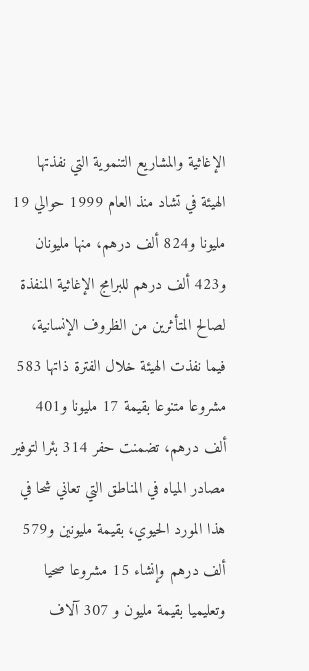الإغاثية والمشاريع التنموية التي نفذتها الهيئة في تشاد منذ العام 1999 حوالي 19 مليونا و824 ألف درهم، منها مليونان و423 ألف درهم للبرامج الإغاثية المنفذة لصالح المتأثرين من الظروف الإنسانية، فيما نفذت الهيئة خلال الفترة ذاتها 583 مشروعا متنوعا بقيمة 17 مليونا و401 ألف درهم، تضمنت حفر 314 بئرا لتوفير مصادر المياه في المناطق التي تعاني شحا في هذا المورد الحيوي، بقيمة مليونين و579 ألف درهم وإنشاء 15 مشروعا صحيا وتعليميا بقيمة مليون و 307 آلاف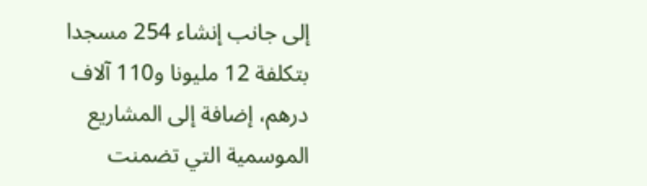إلى جانب إنشاء 254 مسجدا بتكلفة 12 مليونا و110 آلاف درهم، إضافة إلى المشاريع الموسمية التي تضمنت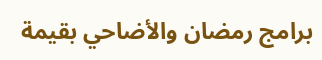برامج رمضان والأضاحي بقيمة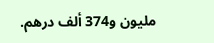مليون و374 ألف درهم.